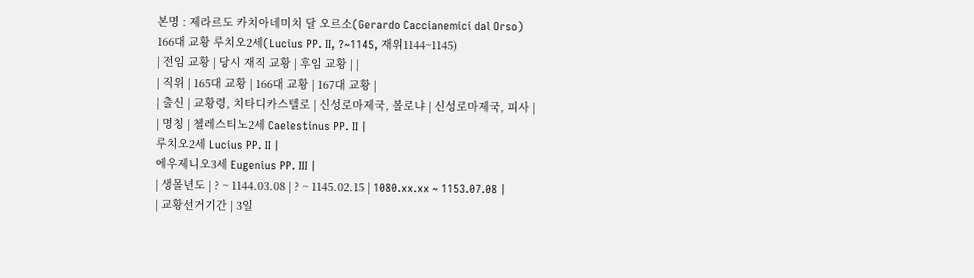본명 : 제라르도 카치아네미치 달 오르소(Gerardo Caccianemici dal Orso)
166대 교황 루치오2세(Lucius PP. II, ?~1145, 재위1144~1145)
| 전임 교황 | 당시 재직 교황 | 후임 교황 | |
| 직위 | 165대 교황 | 166대 교황 | 167대 교황 |
| 출신 | 교황령, 치타디카스텔로 | 신성로마제국, 볼로냐 | 신성로마제국, 피사 |
| 명칭 | 첼레스티노2세 Caelestinus PP. II |
루치오2세 Lucius PP. II |
에우제니오3세 Eugenius PP. III |
| 생몰년도 | ? ~ 1144.03.08 | ? ~ 1145.02.15 | 1080.xx.xx ~ 1153.07.08 |
| 교황선거기간 | 3일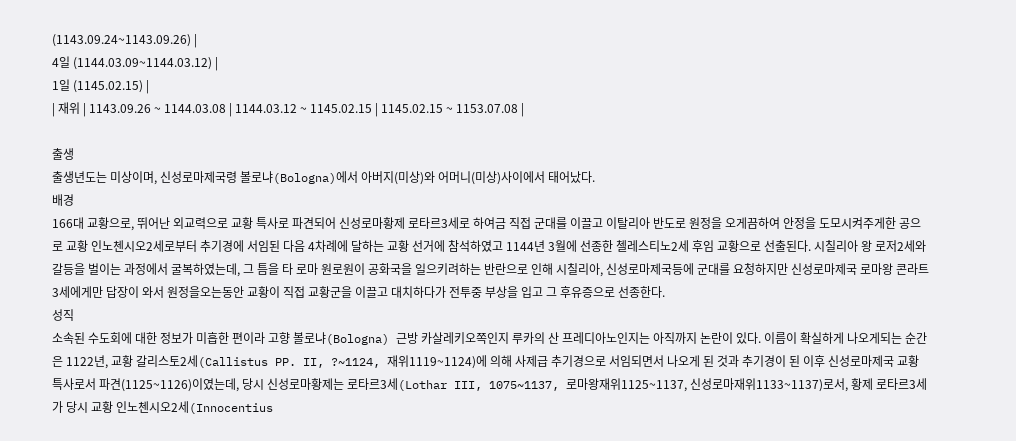(1143.09.24~1143.09.26) |
4일 (1144.03.09~1144.03.12) |
1일 (1145.02.15) |
| 재위 | 1143.09.26 ~ 1144.03.08 | 1144.03.12 ~ 1145.02.15 | 1145.02.15 ~ 1153.07.08 |

출생
출생년도는 미상이며, 신성로마제국령 볼로냐(Bologna)에서 아버지(미상)와 어머니(미상)사이에서 태어났다.
배경
166대 교황으로, 뛰어난 외교력으로 교황 특사로 파견되어 신성로마황제 로타르3세로 하여금 직접 군대를 이끌고 이탈리아 반도로 원정을 오게끔하여 안정을 도모시켜주게한 공으로 교황 인노첸시오2세로부터 추기경에 서임된 다음 4차례에 달하는 교황 선거에 참석하였고 1144년 3월에 선종한 첼레스티노2세 후임 교황으로 선출된다. 시칠리아 왕 로저2세와 갈등을 벌이는 과정에서 굴복하였는데, 그 틈을 타 로마 원로원이 공화국을 일으키려하는 반란으로 인해 시칠리아, 신성로마제국등에 군대를 요청하지만 신성로마제국 로마왕 콘라트3세에게만 답장이 와서 원정을오는동안 교황이 직접 교황군을 이끌고 대치하다가 전투중 부상을 입고 그 후유증으로 선종한다.
성직
소속된 수도회에 대한 정보가 미흡한 편이라 고향 볼로냐(Bologna) 근방 카살레키오쪽인지 루카의 산 프레디아노인지는 아직까지 논란이 있다. 이름이 확실하게 나오게되는 순간은 1122년, 교황 갈리스토2세(Callistus PP. II, ?~1124, 재위1119~1124)에 의해 사제급 추기경으로 서임되면서 나오게 된 것과 추기경이 된 이후 신성로마제국 교황 특사로서 파견(1125~1126)이였는데, 당시 신성로마황제는 로타르3세(Lothar III, 1075~1137, 로마왕재위1125~1137, 신성로마재위1133~1137)로서, 황제 로타르3세가 당시 교황 인노첸시오2세(Innocentius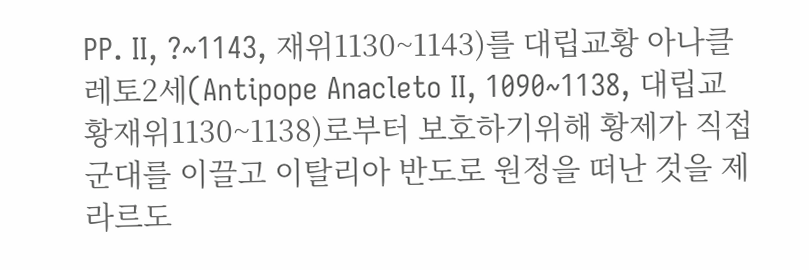PP. II, ?~1143, 재위1130~1143)를 대립교황 아나클레토2세(Antipope Anacleto II, 1090~1138, 대립교황재위1130~1138)로부터 보호하기위해 황제가 직접 군대를 이끌고 이탈리아 반도로 원정을 떠난 것을 제라르도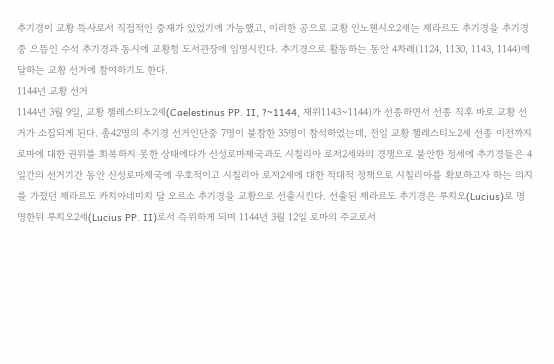추기경이 교황 특사로서 직접적인 중재가 있었기에 가능했고, 이러한 공으로 교황 인노첸시오2세는 제라르도 추기경을 추기경중 으뜸인 수석 추기경과 동시에 교황청 도서관장에 임명시킨다. 추기경으로 활동하는 동안 4차례(1124, 1130, 1143, 1144)에 달하는 교황 선거에 참여하기도 한다.
1144년 교황 선거
1144년 3월 9일, 교황 첼레스티노2세(Caelestinus PP. II, ?~1144, 재위1143~1144)가 선종하면서 선종 직후 바로 교황 선거가 소집되게 된다. 총42명의 추기경 선거인단중 7명이 불참한 35명이 참석하였는데, 전임 교황 첼레스티노2세 선종 이전까지 로마에 대한 권위를 회복하지 못한 상태에다가 신성로마제국과도 시칠리아 로저2세와의 경쟁으로 불안한 정세에 추기경들은 4일간의 선거기간 동안 신성로마제국에 우호적이고 시칠리아 로저2세에 대한 적대적 정책으로 시칠리아를 확보하고자 하는 의지를 가졌던 제라르도 카치아네미치 달 오르소 추기경을 교황으로 선출시킨다. 선출된 제라르도 추기경은 루치오(Lucius)로 명명한뒤 루치오2세(Lucius PP. II)로서 즉위하게 되며 1144년 3월 12일 로마의 주교로서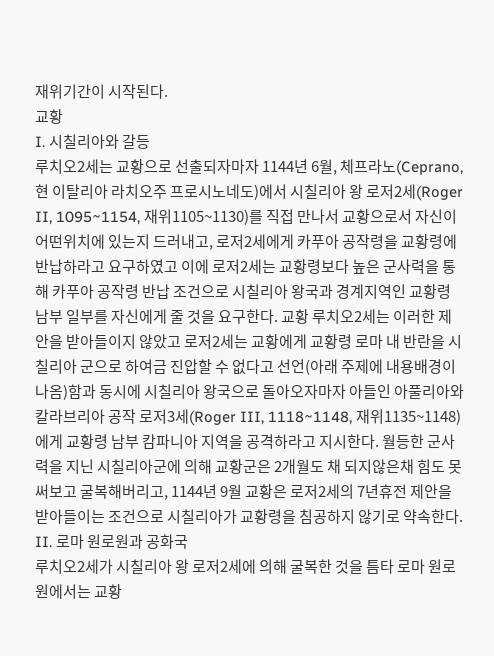재위기간이 시작된다.
교황
I. 시칠리아와 갈등
루치오2세는 교황으로 선출되자마자 1144년 6월, 체프라노(Ceprano, 현 이탈리아 라치오주 프로시노네도)에서 시칠리아 왕 로저2세(Roger II, 1095~1154, 재위1105~1130)를 직접 만나서 교황으로서 자신이 어떤위치에 있는지 드러내고, 로저2세에게 카푸아 공작령을 교황령에 반납하라고 요구하였고 이에 로저2세는 교황령보다 높은 군사력을 통해 카푸아 공작령 반납 조건으로 시칠리아 왕국과 경계지역인 교황령 남부 일부를 자신에게 줄 것을 요구한다. 교황 루치오2세는 이러한 제안을 받아들이지 않았고 로저2세는 교황에게 교황령 로마 내 반란을 시칠리아 군으로 하여금 진압할 수 없다고 선언(아래 주제에 내용배경이 나옴)함과 동시에 시칠리아 왕국으로 돌아오자마자 아들인 아풀리아와 칼라브리아 공작 로저3세(Roger III, 1118~1148, 재위1135~1148)에게 교황령 남부 캄파니아 지역을 공격하라고 지시한다. 월등한 군사력을 지닌 시칠리아군에 의해 교황군은 2개월도 채 되지않은채 힘도 못써보고 굴복해버리고, 1144년 9월 교황은 로저2세의 7년휴전 제안을 받아들이는 조건으로 시칠리아가 교황령을 침공하지 않기로 약속한다.
II. 로마 원로원과 공화국
루치오2세가 시칠리아 왕 로저2세에 의해 굴복한 것을 틈타 로마 원로원에서는 교황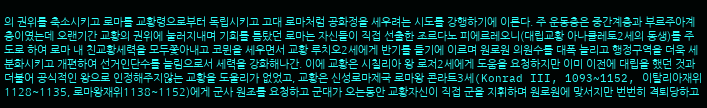의 권위를 축소시키고 로마를 교황령으로부터 독립시키고 고대 로마처럼 공화정을 세우려는 시도를 강행하기에 이른다. 주 운동층은 중간계층과 부르주아계층이였는데 오랜기간 교황의 권위에 눌러지내며 기회를 틈탔던 로마는 자신들이 직접 선출한 조르다노 피에르레오니(대립교황 아나클레토2세의 동생)를 주도로 하여 로마 내 친교황세력을 모두쫓아내고 코뮌을 세우면서 교황 루치오2세에게 반기를 들기에 이르며 원로원 의원수를 대폭 늘리고 행정구역을 더욱 세분화시키고 개편하여 선거인단수를 늘림으로서 세력을 강화해나간. 이에 교황은 시칠리아 왕 로저2세에게 도움을 요청하지만 이미 이전에 대립을 했던 것과 더불어 공식적인 왕으로 인정해주지않는 교황을 도울리가 없었고, 교황은 신성로마제국 로마왕 콘라트3세(Konrad III, 1093~1152, 이탈리아재위1128~1135, 로마왕재위1138~1152)에게 군사 원조를 요청하고 군대가 오는동안 교황자신이 직접 군을 지휘하며 원로원에 맞서지만 번번히 격퇴당하고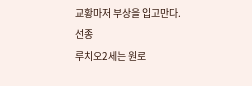교황마저 부상을 입고만다.
선종
루치오2세는 원로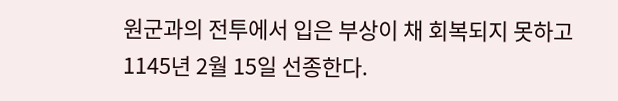원군과의 전투에서 입은 부상이 채 회복되지 못하고 1145년 2월 15일 선종한다.